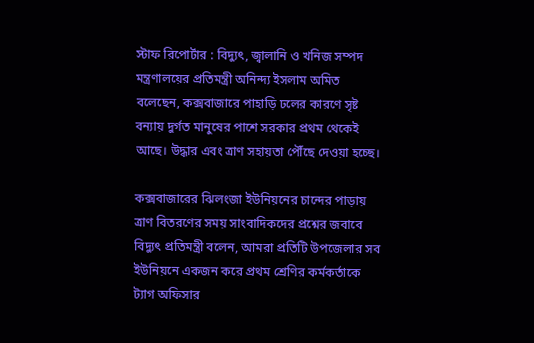স্টাফ রিপোর্টার : বিদ্যুৎ, জ্বালানি ও খনিজ সম্পদ মন্ত্রণালয়ের প্রতিমন্ত্রী অনিন্দ্য ইসলাম অমিত বলেছেন, কক্সবাজারে পাহাড়ি ঢলের কারণে সৃষ্ট বন্যায় দুর্গত মানুষের পাশে সরকার প্রথম থেকেই আছে। উদ্ধার এবং ত্রাণ সহায়তা পৌঁছে দেওয়া হচ্ছে।

কক্সবাজারের ঝিলংজা ইউনিয়নের চান্দের পাড়ায় ত্রাণ বিতরণের সময় সাংবাদিকদের প্রশ্নের জবাবে বিদ্যুৎ প্রতিমন্ত্রী বলেন, আমরা প্রতিটি উপজেলার সব ইউনিয়নে একজন করে প্রথম শ্রেণির কর্মকর্তাকে ট্যাগ অফিসার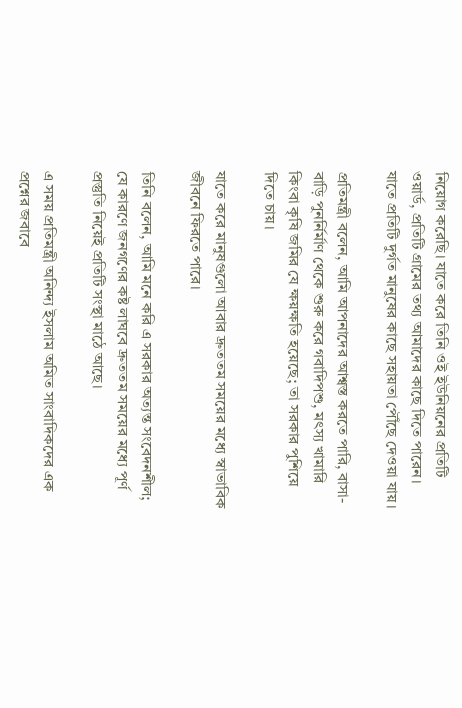নিয়োগ করেছি। যাতে করে তিনি ওই ইউনিয়নের প্রতিটি ওয়ার্ড, প্রতিটি গ্রামের তথ্য আমাদের কাছে দিতে পারেন।
যাতে প্রতিটি দুর্গত মানুষের কাছে সহায়তা পৌঁছে দেওয়া যায়।

প্রতিমন্ত্রী বলেন, আমি আপনাদের আশ্বস্ত করতে পারি, বাসা-বাড়ি পুনর্নির্মাণ থেকে শুরু করে গবাদিপশু, মৎস্য খামারি কিংবা কৃষি জমির যে ক্ষয়ক্ষতি হয়েছে; তা সরকার পুশিয়ে দিতে চায়।

যাতে করে মানুষগুলো আবার দ্রুততম সময়ের মধ্যে স্বাভাবিক জীবনে ফিরতে পারে।

তিনি বলেন, আমি মনে করি এ সরকার অত্যন্ত সংবেদনশীল; যে কারণে জনগণের কষ্ট লাঘবে দ্রুততম সময়ের মধ্যে পূর্ণ প্রস্তুতি নিয়েই প্রতিটি সংস্থা মাঠে আছে।

এ সময় প্রতিমন্ত্রী অনিন্দ্য ইসলাম অমিত সাংবাদিকদের এক প্রশ্নের জবাবে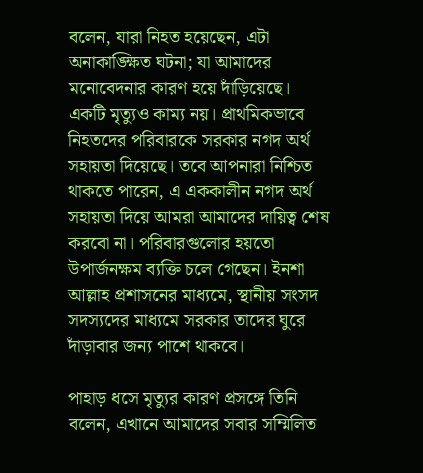বলেন, যারা নিহত হয়েছেন, এটা অনাকাঙ্ক্ষিত ঘটনা; যা আমাদের মনোবেদনার কারণ হয়ে দাঁড়িয়েছে। একটি মৃত্যুও কাম্য নয়। প্রাথমিকভাবে নিহতদের পরিবারকে সরকার নগদ অর্থ সহায়তা দিয়েছে। তবে আপনারা নিশ্চিত থাকতে পারেন, এ এককালীন নগদ অর্থ সহায়তা দিয়ে আমরা আমাদের দায়িত্ব শেষ করবো না। পরিবারগুলোর হয়তো উপার্জনক্ষম ব্যক্তি চলে গেছেন। ইনশা আল্লাহ প্রশাসনের মাধ্যমে, স্থানীয় সংসদ সদস্যদের মাধ্যমে সরকার তাদের ঘুরে দাঁড়াবার জন্য পাশে থাকবে।

পাহাড় ধসে মৃত্যুর কারণ প্রসঙ্গে তিনি বলেন, এখানে আমাদের সবার সম্মিলিত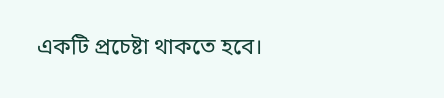একটি প্রচেষ্টা থাকতে হবে।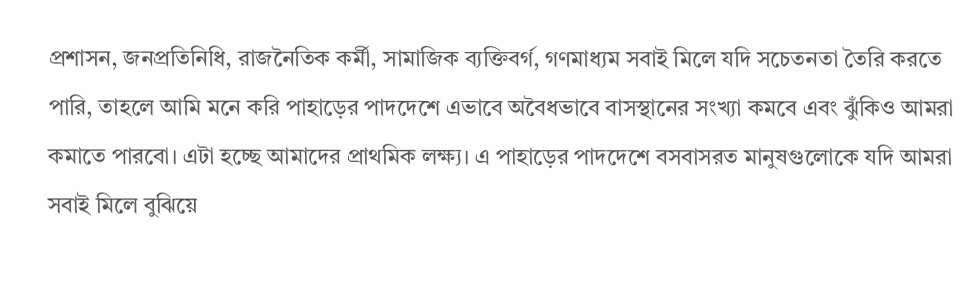প্রশাসন, জনপ্রতিনিধি, রাজনৈতিক কর্মী, সামাজিক ব্যক্তিবর্গ, গণমাধ্যম সবাই মিলে যদি সচেতনতা তৈরি করতে পারি, তাহলে আমি মনে করি পাহাড়ের পাদদেশে এভাবে অবৈধভাবে বাসস্থানের সংখ্যা কমবে এবং ঝুঁকিও আমরা কমাতে পারবো। এটা হচ্ছে আমাদের প্রাথমিক লক্ষ্য। এ পাহাড়ের পাদদেশে বসবাসরত মানুষগুলোকে যদি আমরা সবাই মিলে বুঝিয়ে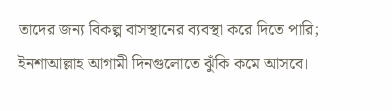তাদের জন্য বিকল্প বাসস্থানের ব্যবস্থা করে দিতে পারি; ইনশাআল্লাহ আগামী দিনগুলোতে ঝুঁকি কমে আসবে।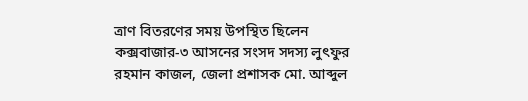ত্রাণ বিতরণের সময় উপস্থিত ছিলেন কক্সবাজার-৩ আসনের সংসদ সদস্য লুৎফুর রহমান কাজল, জেলা প্রশাসক মো. আব্দুল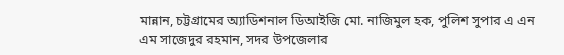মান্নান, চট্টগ্রামের অ্যাডিশনাল ডিআইজি মো. নাজিমুল হক, পুলিশ সুপার এ এন এম সাজেদুর রহমান, সদর উপজেলার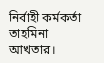নির্বাহী কর্মকর্তা তাহমিনা আখতার।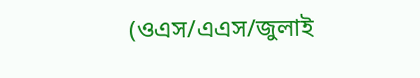(ওএস/এএস/জুলাই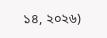১৪, ২০২৬)